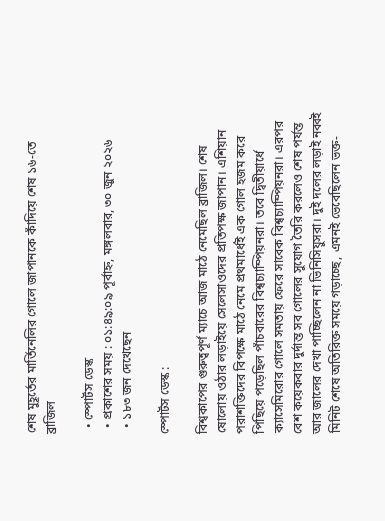শেষ মুহূর্তের মার্তিনেলির গোলে জাপানকে কাঁদিয়ে শেষ ১৬-তে ব্রাজিল

  • স্পোর্টস ডেস্ক
  • প্রকাশের সময় : ০১:৪৯:০৯ পূর্বাহ্ন, মঙ্গলবার, ৩০ জুন ২০২৬
  • ১৮৩ জন দেখেছেন

স্পোর্টস ডেস্ক :

বিশ্বকাপের গুরুত্বপূর্ণ ম্যাচে আজ মাঠে নেমেছিল ব্রাজিল। শেষ ষোলোয় ওঠার লড়াইয়ে সেলেসাওদের প্রতিপক্ষ জাপান। এশিয়ান পরাশক্তিদের বিপক্ষে মাঠে নেমে প্রথমার্ধেই এক গোল হজম করে পিছিয়ে পড়েছিল পাঁচবারের বিশ্বচ্যাম্পিয়নরা। তবে দ্বিতীয়ার্ধে ক্যাসেমিরোর গোলে সমতায় ফেরে সাবেক বিশ্বচ্যাম্পিয়নরা। এরপর বেশ কয়েকবার দুর্দান্ত সব গোলের সুযোগ তৈরি করলেও শেষ পর্যন্ত আর জালের দেখা পাচ্ছিলেন না ভিনিসিয়ুসরা। দুই দলের লড়াই নব্বই মিনিট শেষে অতিরিক্ত সময়ে গড়াচ্ছে, এমনই ভেবেছিলেন ভক্ত-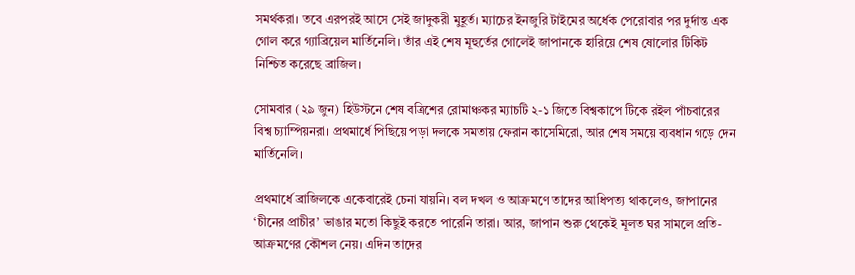সমর্থকরা। তবে এরপরই আসে সেই জাদুকরী মুহূর্ত। ম্যাচের ইনজুরি টাইমের অর্ধেক পেরোবার পর দুর্দান্ত এক গোল করে গ্যাব্রিয়েল মার্তিনেলি। তাঁর এই শেষ মূহুর্তের গোলেই জাপানকে হারিয়ে শেষ ষোলোর টিকিট নিশ্চিত করেছে ব্রাজিল।

সোমবার (২৯ জুন) হিউস্টনে শেষ বত্রিশের রোমাঞ্চকর ম্যাচটি ২-১ জিতে বিশ্বকাপে টিকে রইল পাঁচবারের বিশ্ব চ্যাম্পিয়নরা। প্রথমার্ধে পিছিয়ে পড়া দলকে সমতায় ফেরান কাসেমিরো, আর শেষ সময়ে ব্যবধান গড়ে দেন মার্তিনেলি।

প্রথমার্ধে ব্রাজিলকে একেবারেই চেনা যায়নি। বল দখল ও আক্রমণে তাদের আধিপত্য থাকলেও, জাপানের ‘চীনের প্রাচীর’ ভাঙার মতো কিছুই করতে পারেনি তারা। আর, জাপান শুরু থেকেই মূলত ঘর সামলে প্রতি-আক্রমণের কৌশল নেয়। এদিন তাদের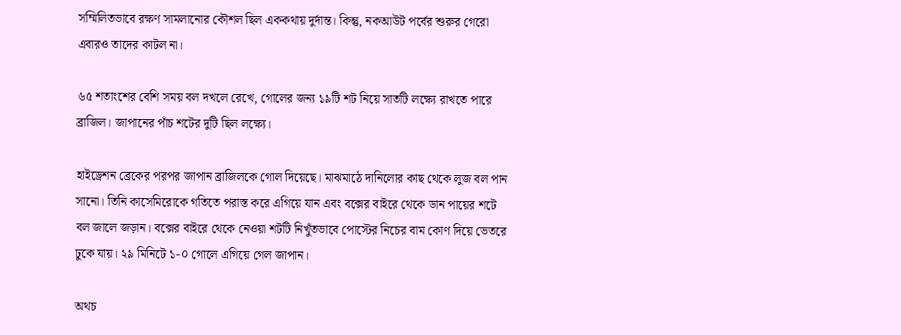সম্মিলিতভাবে রক্ষণ সামলানোর কৌশল ছিল এককথায় দুর্দান্ত। কিন্তু, নকআউট পর্বের শুরুর গেরো এবারও তাদের কাটল না।

৬৫ শতাংশের বেশি সময় বল দখলে রেখে, গোলের জন্য ১৯টি শট নিয়ে সাতটি লক্ষ্যে রাখতে পারে ব্রাজিল। জাপানের পাঁচ শটের দুটি ছিল লক্ষ্যে।

হাইড্রেশন ব্রেকের পরপর জাপান ব্রাজিলকে গোল দিয়েছে। মাঝমাঠে দানিলোর কাছ থেকে লুজ বল পান সানো। তিনি কাসেমিরোকে গতিতে পরাস্ত করে এগিয়ে যান এবং বক্সের বাইরে থেকে ডান পায়ের শটে বল জালে জড়ান। বক্সের বাইরে থেকে নেওয়া শটটি নিখুঁতভাবে পোস্টের নিচের বাম কোণ দিয়ে ভেতরে ঢুকে যায়। ২৯ মিনিটে ১-০ গোলে এগিয়ে গেল জাপান।

অথচ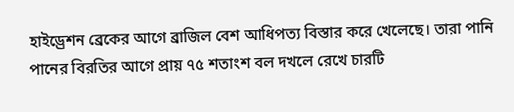হাইড্রেশন ব্রেকের আগে ব্রাজিল বেশ আধিপত্য বিস্তার করে খেলেছে। তারা পানি পানের বিরতির আগে প্রায় ৭৫ শতাংশ বল দখলে রেখে চারটি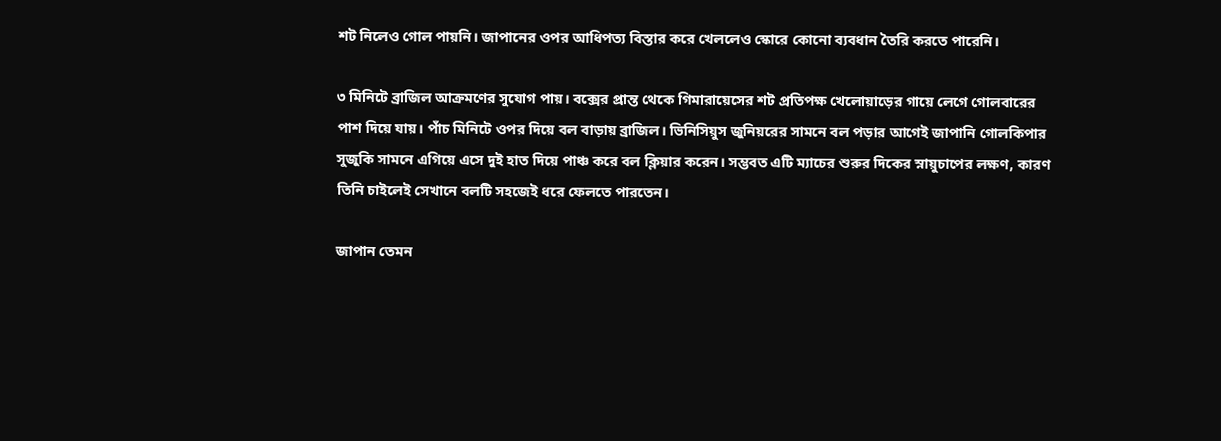শট নিলেও গোল পায়নি। জাপানের ওপর আধিপত্য বিস্তার করে খেললেও স্কোরে কোনো ব্যবধান তৈরি করতে পারেনি।

৩ মিনিটে ব্রাজিল আক্রমণের সুযোগ পায়। বক্সের প্রান্ত থেকে গিমারায়েসের শট প্রতিপক্ষ খেলোয়াড়ের গায়ে লেগে গোলবারের পাশ দিয়ে যায়। পাঁচ মিনিটে ওপর দিয়ে বল বাড়ায় ব্রাজিল। ভিনিসিয়ুস জুনিয়রের সামনে বল পড়ার আগেই জাপানি গোলকিপার সুজুকি সামনে এগিয়ে এসে দুই হাত দিয়ে পাঞ্চ করে বল ক্লিয়ার করেন। সম্ভবত এটি ম্যাচের শুরুর দিকের স্নায়ুচাপের লক্ষণ, কারণ তিনি চাইলেই সেখানে বলটি সহজেই ধরে ফেলতে পারতেন।

জাপান তেমন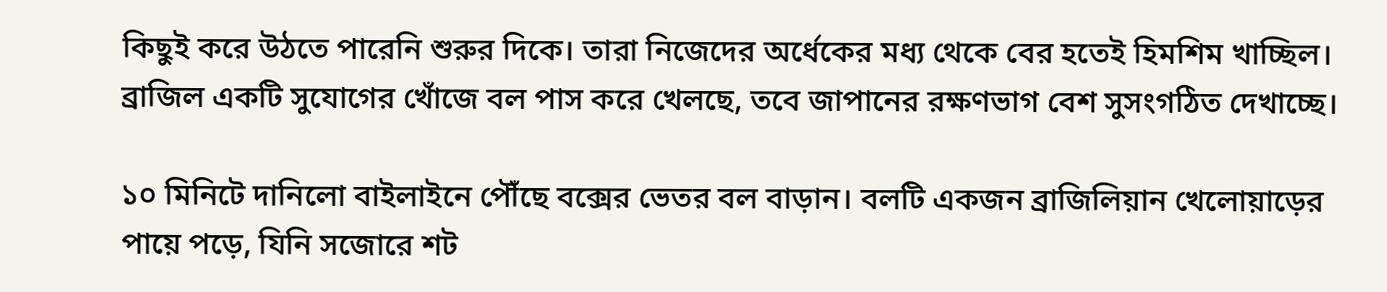কিছুই করে উঠতে পারেনি শুরুর দিকে। তারা নিজেদের অর্ধেকের মধ্য থেকে বের হতেই হিমশিম খাচ্ছিল। ব্রাজিল একটি সুযোগের খোঁজে বল পাস করে খেলছে, তবে জাপানের রক্ষণভাগ বেশ সুসংগঠিত দেখাচ্ছে।

১০ মিনিটে দানিলো বাইলাইনে পৌঁছে বক্সের ভেতর বল বাড়ান। বলটি একজন ব্রাজিলিয়ান খেলোয়াড়ের পায়ে পড়ে, যিনি সজোরে শট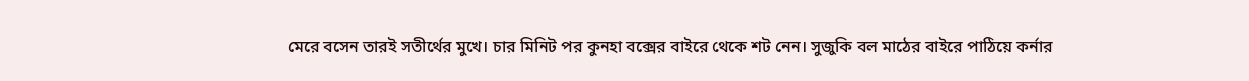মেরে বসেন তারই সতীর্থের মুখে। চার মিনিট পর কুনহা বক্সের বাইরে থেকে শট নেন। সুজুকি বল মাঠের বাইরে পাঠিয়ে কর্নার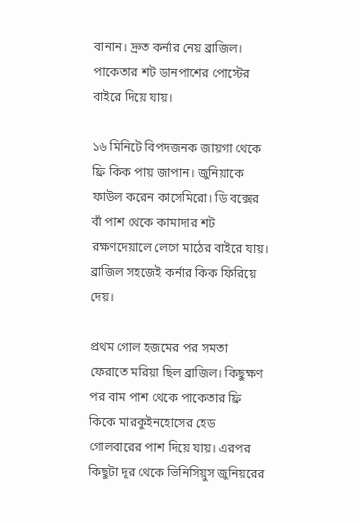বানান। দ্রুত কর্নার নেয় ব্রাজিল। পাকেতার শট ডানপাশের পোস্টের বাইরে দিয়ে যায়।

১৬ মিনিটে বিপদজনক জায়গা থেকে ফ্রি কিক পায় জাপান। জুনিয়াকে ফাউল করেন কাসেমিরো। ডি বক্সের বাঁ পাশ থেকে কামাদার শট রক্ষণদেয়ালে লেগে মাঠের বাইরে যায়। ব্রাজিল সহজেই কর্নার কিক ফিরিয়ে দেয়।

প্রথম গোল হজমের পর সমতা ফেরাতে মরিয়া ছিল ব্রাজিল। কিছুক্ষণ পর বাম পাশ থেকে পাকেতার ফ্রি কিকে মারকুইনহোসের হেড গোলবারের পাশ দিয়ে যায়। এরপর কিছুটা দূর থেকে ভিনিসিয়ুস জুনিয়রের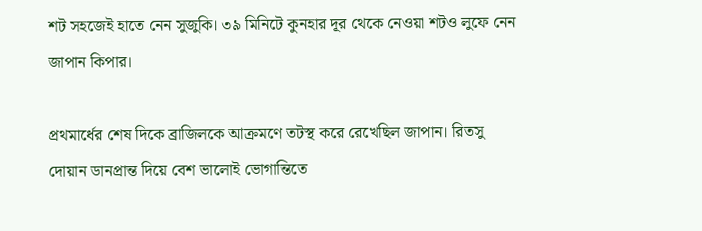শট সহজেই হাতে নেন সুজুকি। ৩৯ মিনিটে কুনহার দূর থেকে নেওয়া শটও লুফে নেন জাপান কিপার।

প্রথমার্ধের শেষ দিকে ব্রাজিলকে আক্রমণে তটস্থ করে রেখেছিল জাপান। রিতসু দোয়ান ডানপ্রান্ত দিয়ে বেশ ভালোই ভোগান্তিতে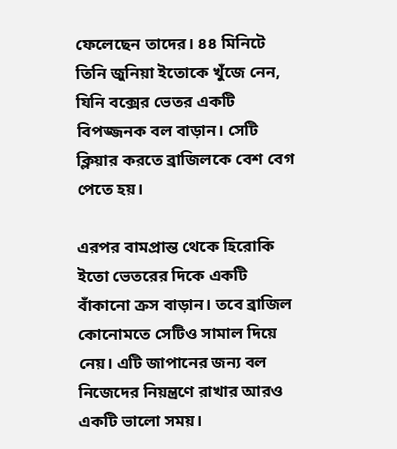ফেলেছেন তাদের। ৪৪ মিনিটে তিনি জুনিয়া ইতোকে খুঁজে নেন, যিনি বক্সের ভেতর একটি বিপজ্জনক বল বাড়ান। সেটি ক্লিয়ার করতে ব্রাজিলকে বেশ বেগ পেতে হয়।

এরপর বামপ্রান্ত থেকে হিরোকি ইতো ভেতরের দিকে একটি বাঁকানো ক্রস বাড়ান। তবে ব্রাজিল কোনোমতে সেটিও সামাল দিয়ে নেয়। এটি জাপানের জন্য বল নিজেদের নিয়ন্ত্রণে রাখার আরও একটি ভালো সময়।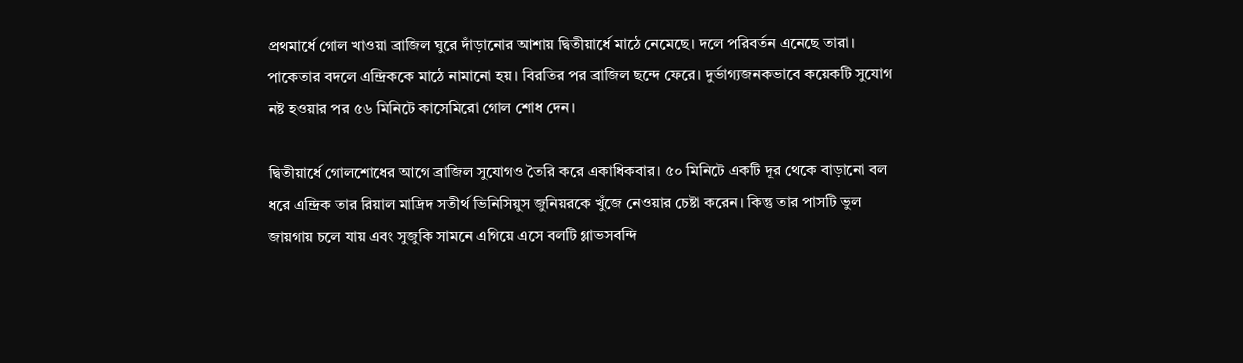প্রথমার্ধে গোল খাওয়া ব্রাজিল ঘুরে দাঁড়ানোর আশায় দ্বিতীয়ার্ধে মাঠে নেমেছে। দলে পরিবর্তন এনেছে তারা। পাকেতার বদলে এন্দ্রিককে মাঠে নামানো হয়। বিরতির পর ব্রাজিল ছন্দে ফেরে। দুর্ভাগ্যজনকভাবে কয়েকটি সুযোগ নষ্ট হওয়ার পর ৫৬ মিনিটে কাসেমিরো গোল শোধ দেন।

দ্বিতীয়ার্ধে গোলশোধের আগে ব্রাজিল সুযোগও তৈরি করে একাধিকবার। ৫০ মিনিটে একটি দূর থেকে বাড়ানো বল ধরে এন্দ্রিক তার রিয়াল মাদ্রিদ সতীর্থ ভিনিসিয়ুস জুনিয়রকে খুঁজে নেওয়ার চেষ্টা করেন। কিন্তু তার পাসটি ভুল জায়গায় চলে যায় এবং সুজুকি সামনে এগিয়ে এসে বলটি গ্লাভসবন্দি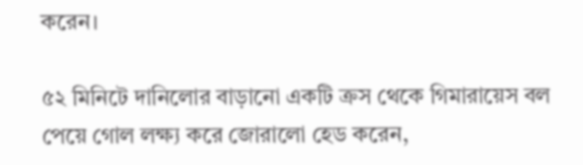করেন।

৫২ মিনিটে দানিলোর বাড়ানো একটি ক্রস থেকে গিমারায়েস বল পেয়ে গোল লক্ষ্য করে জোরালো হেড করেন,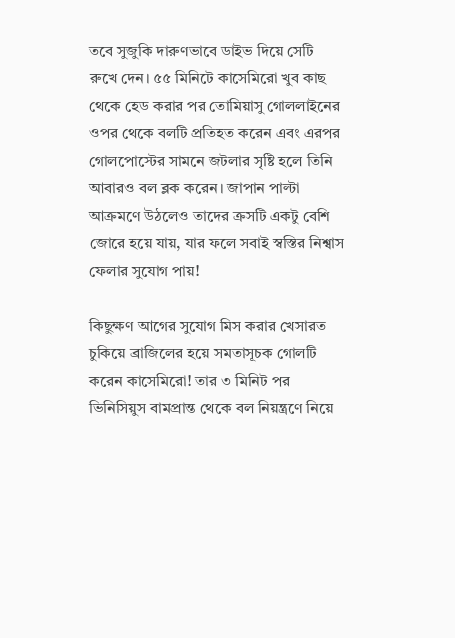তবে সুজুকি দারুণভাবে ডাইভ দিয়ে সেটি রুখে দেন। ৫৫ মিনিটে কাসেমিরো খুব কাছ থেকে হেড করার পর তোমিয়াসু গোললাইনের ওপর থেকে বলটি প্রতিহত করেন এবং এরপর গোলপোস্টের সামনে জটলার সৃষ্টি হলে তিনি আবারও বল ব্লক করেন। জাপান পাল্টা আক্রমণে উঠলেও তাদের ক্রসটি একটু বেশি জোরে হয়ে যায়, যার ফলে সবাই স্বস্তির নিশ্বাস ফেলার সুযোগ পায়!

কিছুক্ষণ আগের সুযোগ মিস করার খেসারত চুকিয়ে ব্রাজিলের হয়ে সমতাসূচক গোলটি করেন কাসেমিরো! তার ৩ মিনিট পর ভিনিসিয়ুস বামপ্রান্ত থেকে বল নিয়ন্ত্রণে নিয়ে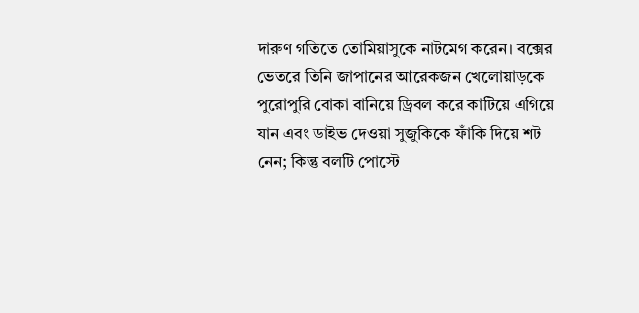দারুণ গতিতে তোমিয়াসুকে নাটমেগ করেন। বক্সের ভেতরে তিনি জাপানের আরেকজন খেলোয়াড়কে পুরোপুরি বোকা বানিয়ে ড্রিবল করে কাটিয়ে এগিয়ে যান এবং ডাইভ দেওয়া সুজুকিকে ফাঁকি দিয়ে শট নেন; কিন্তু বলটি পোস্টে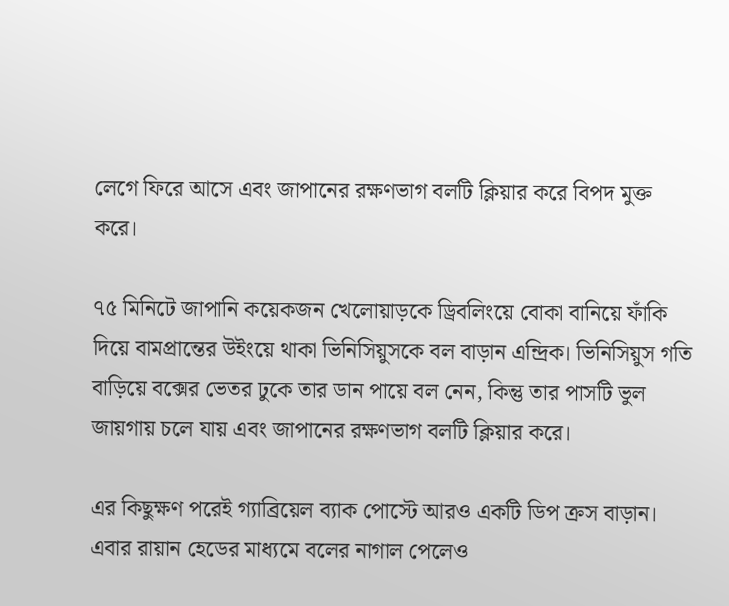লেগে ফিরে আসে এবং জাপানের রক্ষণভাগ বলটি ক্লিয়ার করে বিপদ মুক্ত করে।

৭৫ মিনিটে জাপানি কয়েকজন খেলোয়াড়কে ড্রিবলিংয়ে বোকা বানিয়ে ফাঁকি দিয়ে বামপ্রান্তের উইংয়ে থাকা ভিনিসিয়ুসকে বল বাড়ান এন্দ্রিক। ভিনিসিয়ুস গতি বাড়িয়ে বক্সের ভেতর ঢুকে তার ডান পায়ে বল নেন, কিন্তু তার পাসটি ভুল জায়গায় চলে যায় এবং জাপানের রক্ষণভাগ বলটি ক্লিয়ার করে।

এর কিছুক্ষণ পরেই গ্যাব্রিয়েল ব্যাক পোস্টে আরও একটি ডিপ ক্রস বাড়ান। এবার রায়ান হেডের মাধ্যমে বলের নাগাল পেলেও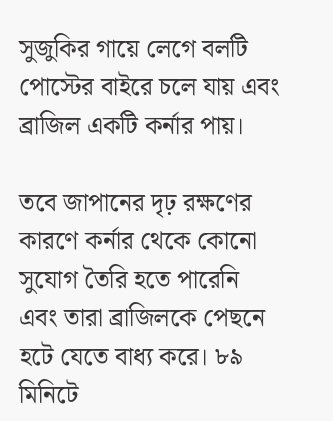সুজুকির গায়ে লেগে বলটি পোস্টের বাইরে চলে যায় এবং ব্রাজিল একটি কর্নার পায়।

তবে জাপানের দৃঢ় রক্ষণের কারণে কর্নার থেকে কোনো সুযোগ তৈরি হতে পারেনি এবং তারা ব্রাজিলকে পেছনে হটে যেতে বাধ্য করে। ৮৯ মিনিটে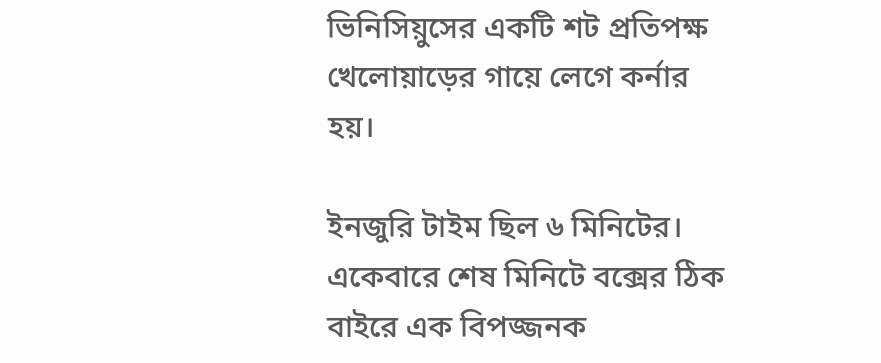ভিনিসিয়ুসের একটি শট প্রতিপক্ষ খেলোয়াড়ের গায়ে লেগে কর্নার হয়।

ইনজুরি টাইম ছিল ৬ মিনিটের। একেবারে শেষ মিনিটে বক্সের ঠিক বাইরে এক বিপজ্জনক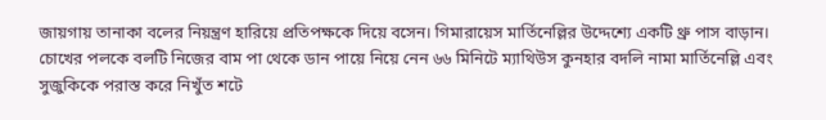জায়গায় তানাকা বলের নিয়ন্ত্রণ হারিয়ে প্রতিপক্ষকে দিয়ে বসেন। গিমারায়েস মার্তিনেল্লির উদ্দেশ্যে একটি থ্রু পাস বাড়ান। চোখের পলকে বলটি নিজের বাম পা থেকে ডান পায়ে নিয়ে নেন ৬৬ মিনিটে ম্যাথিউস কুনহার বদলি নামা মার্তিনেল্লি এবং সুজুকিকে পরাস্ত করে নিখুঁত শটে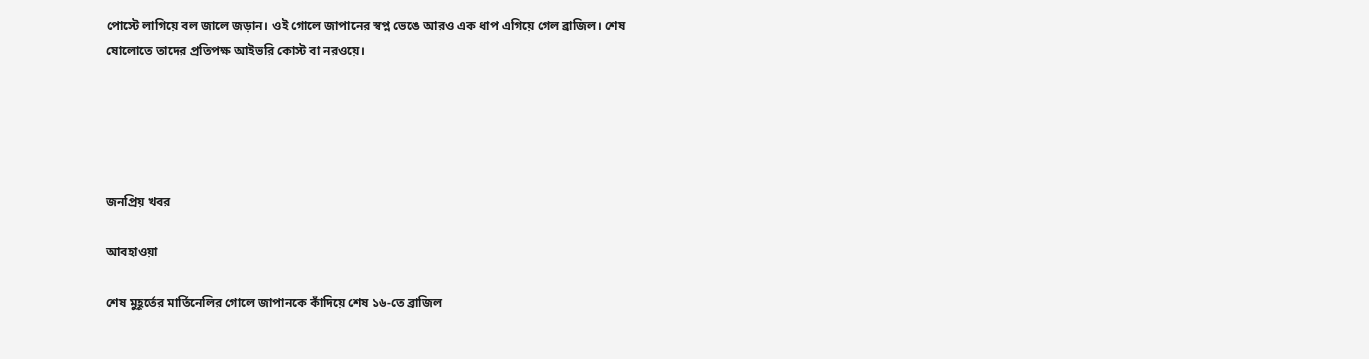পোস্টে লাগিয়ে বল জালে জড়ান। ওই গোলে জাপানের স্বপ্ন ভেঙে আরও এক ধাপ এগিয়ে গেল ব্রাজিল। শেষ ষোলোতে তাদের প্রতিপক্ষ আইভরি কোস্ট বা নরওয়ে।





জনপ্রিয় খবর

আবহাওয়া

শেষ মুহূর্তের মার্তিনেলির গোলে জাপানকে কাঁদিয়ে শেষ ১৬-তে ব্রাজিল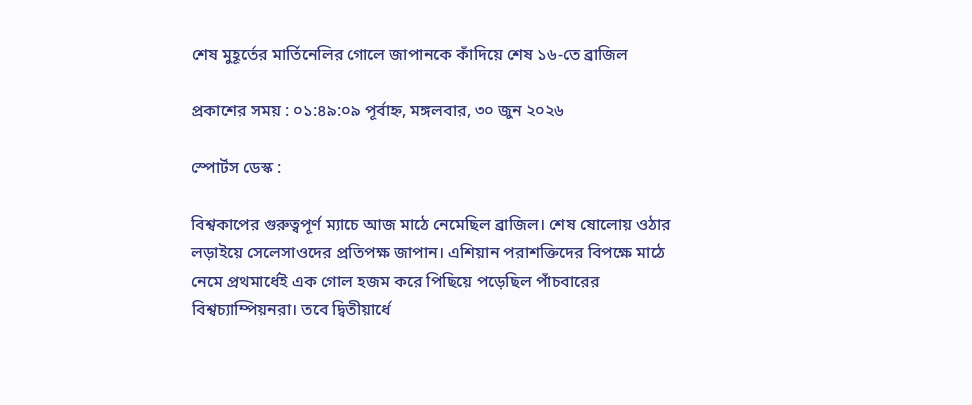শেষ মুহূর্তের মার্তিনেলির গোলে জাপানকে কাঁদিয়ে শেষ ১৬-তে ব্রাজিল

প্রকাশের সময় : ০১:৪৯:০৯ পূর্বাহ্ন, মঙ্গলবার, ৩০ জুন ২০২৬

স্পোর্টস ডেস্ক :

বিশ্বকাপের গুরুত্বপূর্ণ ম্যাচে আজ মাঠে নেমেছিল ব্রাজিল। শেষ ষোলোয় ওঠার লড়াইয়ে সেলেসাওদের প্রতিপক্ষ জাপান। এশিয়ান পরাশক্তিদের বিপক্ষে মাঠে নেমে প্রথমার্ধেই এক গোল হজম করে পিছিয়ে পড়েছিল পাঁচবারের বিশ্বচ্যাম্পিয়নরা। তবে দ্বিতীয়ার্ধে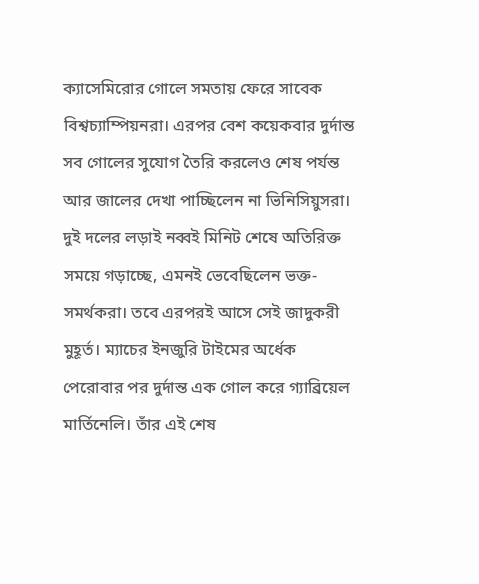ক্যাসেমিরোর গোলে সমতায় ফেরে সাবেক বিশ্বচ্যাম্পিয়নরা। এরপর বেশ কয়েকবার দুর্দান্ত সব গোলের সুযোগ তৈরি করলেও শেষ পর্যন্ত আর জালের দেখা পাচ্ছিলেন না ভিনিসিয়ুসরা। দুই দলের লড়াই নব্বই মিনিট শেষে অতিরিক্ত সময়ে গড়াচ্ছে, এমনই ভেবেছিলেন ভক্ত-সমর্থকরা। তবে এরপরই আসে সেই জাদুকরী মুহূর্ত। ম্যাচের ইনজুরি টাইমের অর্ধেক পেরোবার পর দুর্দান্ত এক গোল করে গ্যাব্রিয়েল মার্তিনেলি। তাঁর এই শেষ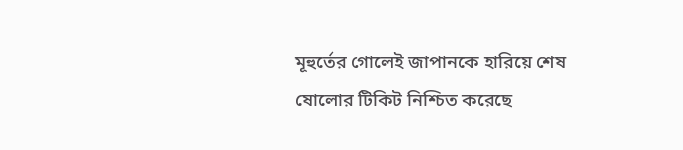মূহুর্তের গোলেই জাপানকে হারিয়ে শেষ ষোলোর টিকিট নিশ্চিত করেছে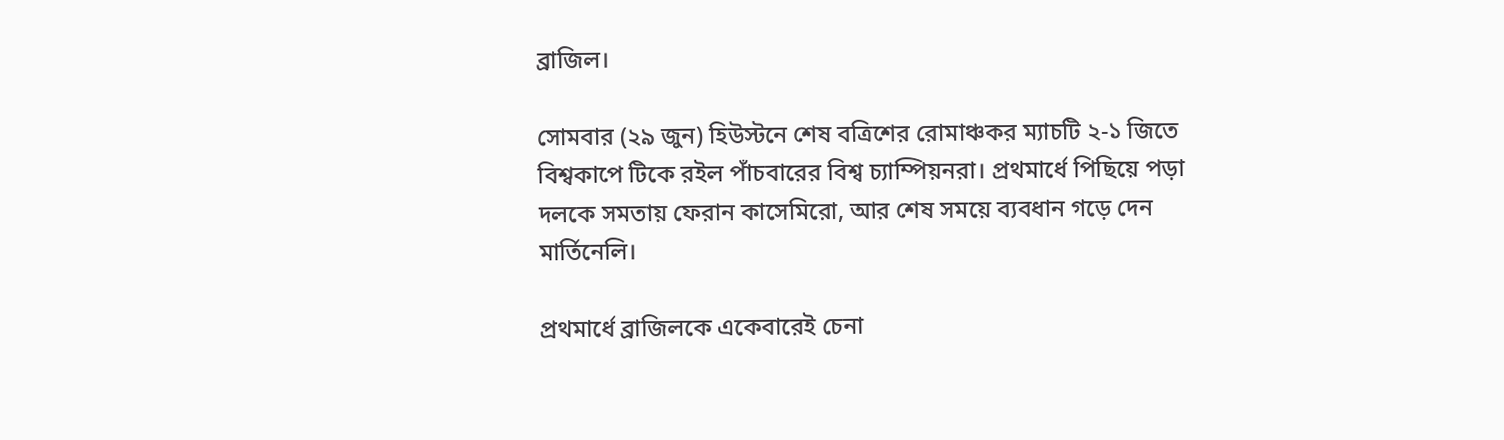ব্রাজিল।

সোমবার (২৯ জুন) হিউস্টনে শেষ বত্রিশের রোমাঞ্চকর ম্যাচটি ২-১ জিতে বিশ্বকাপে টিকে রইল পাঁচবারের বিশ্ব চ্যাম্পিয়নরা। প্রথমার্ধে পিছিয়ে পড়া দলকে সমতায় ফেরান কাসেমিরো, আর শেষ সময়ে ব্যবধান গড়ে দেন মার্তিনেলি।

প্রথমার্ধে ব্রাজিলকে একেবারেই চেনা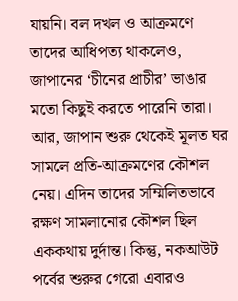যায়নি। বল দখল ও আক্রমণে তাদের আধিপত্য থাকলেও, জাপানের ‘চীনের প্রাচীর’ ভাঙার মতো কিছুই করতে পারেনি তারা। আর, জাপান শুরু থেকেই মূলত ঘর সামলে প্রতি-আক্রমণের কৌশল নেয়। এদিন তাদের সম্মিলিতভাবে রক্ষণ সামলানোর কৌশল ছিল এককথায় দুর্দান্ত। কিন্তু, নকআউট পর্বের শুরুর গেরো এবারও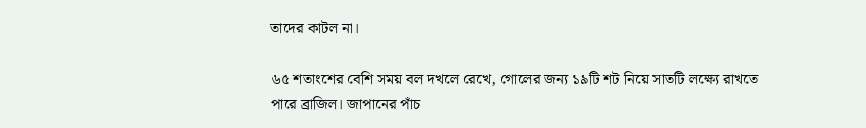তাদের কাটল না।

৬৫ শতাংশের বেশি সময় বল দখলে রেখে, গোলের জন্য ১৯টি শট নিয়ে সাতটি লক্ষ্যে রাখতে পারে ব্রাজিল। জাপানের পাঁচ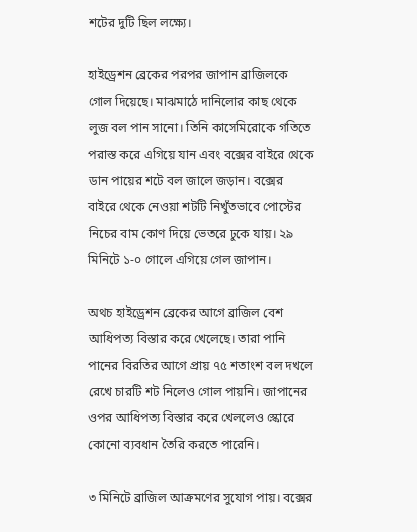শটের দুটি ছিল লক্ষ্যে।

হাইড্রেশন ব্রেকের পরপর জাপান ব্রাজিলকে গোল দিয়েছে। মাঝমাঠে দানিলোর কাছ থেকে লুজ বল পান সানো। তিনি কাসেমিরোকে গতিতে পরাস্ত করে এগিয়ে যান এবং বক্সের বাইরে থেকে ডান পায়ের শটে বল জালে জড়ান। বক্সের বাইরে থেকে নেওয়া শটটি নিখুঁতভাবে পোস্টের নিচের বাম কোণ দিয়ে ভেতরে ঢুকে যায়। ২৯ মিনিটে ১-০ গোলে এগিয়ে গেল জাপান।

অথচ হাইড্রেশন ব্রেকের আগে ব্রাজিল বেশ আধিপত্য বিস্তার করে খেলেছে। তারা পানি পানের বিরতির আগে প্রায় ৭৫ শতাংশ বল দখলে রেখে চারটি শট নিলেও গোল পায়নি। জাপানের ওপর আধিপত্য বিস্তার করে খেললেও স্কোরে কোনো ব্যবধান তৈরি করতে পারেনি।

৩ মিনিটে ব্রাজিল আক্রমণের সুযোগ পায়। বক্সের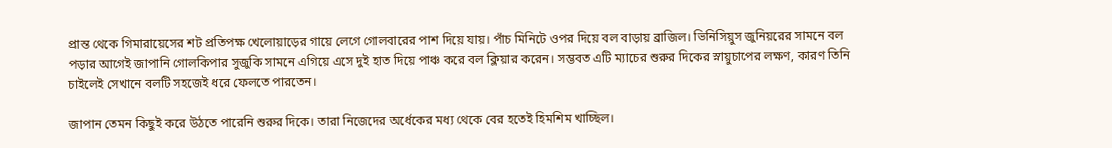প্রান্ত থেকে গিমারায়েসের শট প্রতিপক্ষ খেলোয়াড়ের গায়ে লেগে গোলবারের পাশ দিয়ে যায়। পাঁচ মিনিটে ওপর দিয়ে বল বাড়ায় ব্রাজিল। ভিনিসিয়ুস জুনিয়রের সামনে বল পড়ার আগেই জাপানি গোলকিপার সুজুকি সামনে এগিয়ে এসে দুই হাত দিয়ে পাঞ্চ করে বল ক্লিয়ার করেন। সম্ভবত এটি ম্যাচের শুরুর দিকের স্নায়ুচাপের লক্ষণ, কারণ তিনি চাইলেই সেখানে বলটি সহজেই ধরে ফেলতে পারতেন।

জাপান তেমন কিছুই করে উঠতে পারেনি শুরুর দিকে। তারা নিজেদের অর্ধেকের মধ্য থেকে বের হতেই হিমশিম খাচ্ছিল।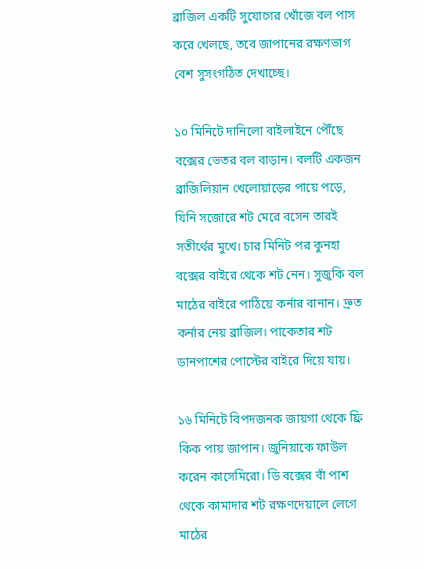ব্রাজিল একটি সুযোগের খোঁজে বল পাস করে খেলছে, তবে জাপানের রক্ষণভাগ বেশ সুসংগঠিত দেখাচ্ছে।

১০ মিনিটে দানিলো বাইলাইনে পৌঁছে বক্সের ভেতর বল বাড়ান। বলটি একজন ব্রাজিলিয়ান খেলোয়াড়ের পায়ে পড়ে, যিনি সজোরে শট মেরে বসেন তারই সতীর্থের মুখে। চার মিনিট পর কুনহা বক্সের বাইরে থেকে শট নেন। সুজুকি বল মাঠের বাইরে পাঠিয়ে কর্নার বানান। দ্রুত কর্নার নেয় ব্রাজিল। পাকেতার শট ডানপাশের পোস্টের বাইরে দিয়ে যায়।

১৬ মিনিটে বিপদজনক জায়গা থেকে ফ্রি কিক পায় জাপান। জুনিয়াকে ফাউল করেন কাসেমিরো। ডি বক্সের বাঁ পাশ থেকে কামাদার শট রক্ষণদেয়ালে লেগে মাঠের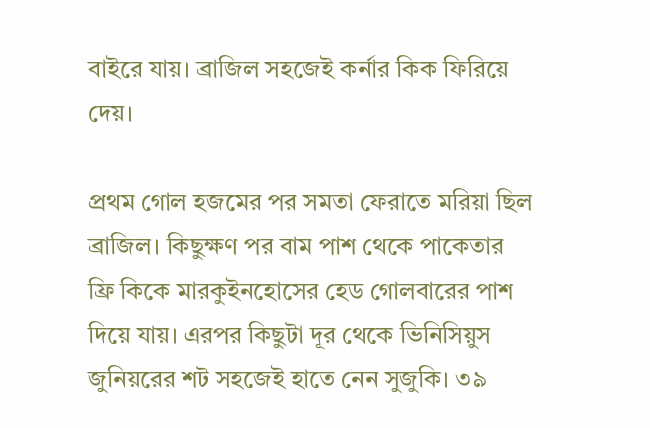বাইরে যায়। ব্রাজিল সহজেই কর্নার কিক ফিরিয়ে দেয়।

প্রথম গোল হজমের পর সমতা ফেরাতে মরিয়া ছিল ব্রাজিল। কিছুক্ষণ পর বাম পাশ থেকে পাকেতার ফ্রি কিকে মারকুইনহোসের হেড গোলবারের পাশ দিয়ে যায়। এরপর কিছুটা দূর থেকে ভিনিসিয়ুস জুনিয়রের শট সহজেই হাতে নেন সুজুকি। ৩৯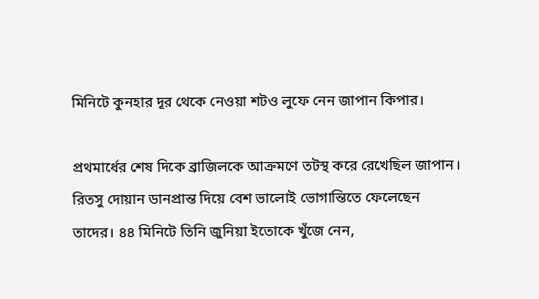মিনিটে কুনহার দূর থেকে নেওয়া শটও লুফে নেন জাপান কিপার।

প্রথমার্ধের শেষ দিকে ব্রাজিলকে আক্রমণে তটস্থ করে রেখেছিল জাপান। রিতসু দোয়ান ডানপ্রান্ত দিয়ে বেশ ভালোই ভোগান্তিতে ফেলেছেন তাদের। ৪৪ মিনিটে তিনি জুনিয়া ইতোকে খুঁজে নেন,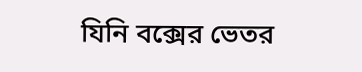যিনি বক্সের ভেতর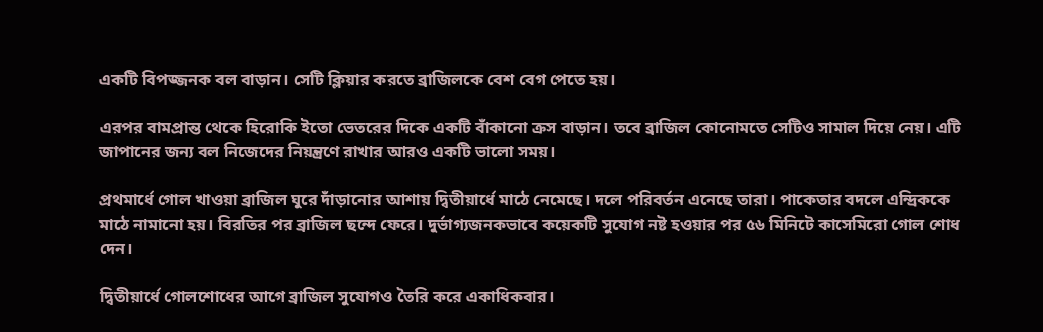একটি বিপজ্জনক বল বাড়ান। সেটি ক্লিয়ার করতে ব্রাজিলকে বেশ বেগ পেতে হয়।

এরপর বামপ্রান্ত থেকে হিরোকি ইতো ভেতরের দিকে একটি বাঁকানো ক্রস বাড়ান। তবে ব্রাজিল কোনোমতে সেটিও সামাল দিয়ে নেয়। এটি জাপানের জন্য বল নিজেদের নিয়ন্ত্রণে রাখার আরও একটি ভালো সময়।

প্রথমার্ধে গোল খাওয়া ব্রাজিল ঘুরে দাঁড়ানোর আশায় দ্বিতীয়ার্ধে মাঠে নেমেছে। দলে পরিবর্তন এনেছে তারা। পাকেতার বদলে এন্দ্রিককে মাঠে নামানো হয়। বিরতির পর ব্রাজিল ছন্দে ফেরে। দুর্ভাগ্যজনকভাবে কয়েকটি সুযোগ নষ্ট হওয়ার পর ৫৬ মিনিটে কাসেমিরো গোল শোধ দেন।

দ্বিতীয়ার্ধে গোলশোধের আগে ব্রাজিল সুযোগও তৈরি করে একাধিকবার।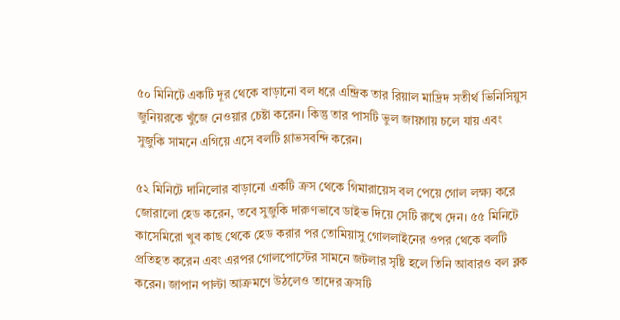৫০ মিনিটে একটি দূর থেকে বাড়ানো বল ধরে এন্দ্রিক তার রিয়াল মাদ্রিদ সতীর্থ ভিনিসিয়ুস জুনিয়রকে খুঁজে নেওয়ার চেষ্টা করেন। কিন্তু তার পাসটি ভুল জায়গায় চলে যায় এবং সুজুকি সামনে এগিয়ে এসে বলটি গ্লাভসবন্দি করেন।

৫২ মিনিটে দানিলোর বাড়ানো একটি ক্রস থেকে গিমারায়েস বল পেয়ে গোল লক্ষ্য করে জোরালো হেড করেন, তবে সুজুকি দারুণভাবে ডাইভ দিয়ে সেটি রুখে দেন। ৫৫ মিনিটে কাসেমিরো খুব কাছ থেকে হেড করার পর তোমিয়াসু গোললাইনের ওপর থেকে বলটি প্রতিহত করেন এবং এরপর গোলপোস্টের সামনে জটলার সৃষ্টি হলে তিনি আবারও বল ব্লক করেন। জাপান পাল্টা আক্রমণে উঠলেও তাদের ক্রসটি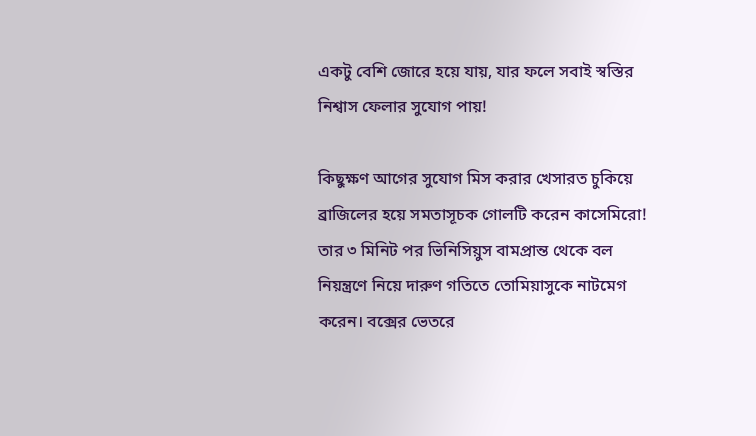একটু বেশি জোরে হয়ে যায়, যার ফলে সবাই স্বস্তির নিশ্বাস ফেলার সুযোগ পায়!

কিছুক্ষণ আগের সুযোগ মিস করার খেসারত চুকিয়ে ব্রাজিলের হয়ে সমতাসূচক গোলটি করেন কাসেমিরো! তার ৩ মিনিট পর ভিনিসিয়ুস বামপ্রান্ত থেকে বল নিয়ন্ত্রণে নিয়ে দারুণ গতিতে তোমিয়াসুকে নাটমেগ করেন। বক্সের ভেতরে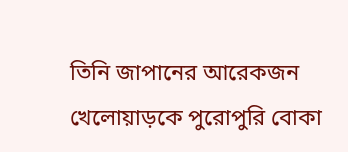তিনি জাপানের আরেকজন খেলোয়াড়কে পুরোপুরি বোকা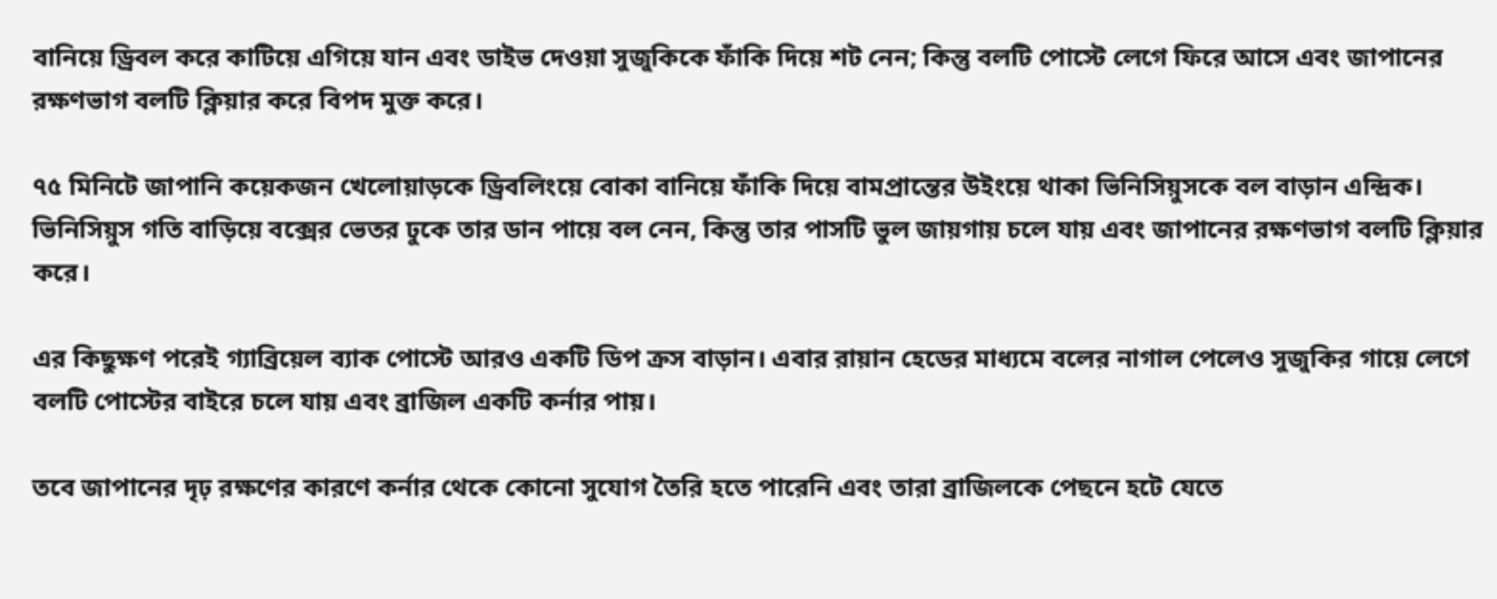বানিয়ে ড্রিবল করে কাটিয়ে এগিয়ে যান এবং ডাইভ দেওয়া সুজুকিকে ফাঁকি দিয়ে শট নেন; কিন্তু বলটি পোস্টে লেগে ফিরে আসে এবং জাপানের রক্ষণভাগ বলটি ক্লিয়ার করে বিপদ মুক্ত করে।

৭৫ মিনিটে জাপানি কয়েকজন খেলোয়াড়কে ড্রিবলিংয়ে বোকা বানিয়ে ফাঁকি দিয়ে বামপ্রান্তের উইংয়ে থাকা ভিনিসিয়ুসকে বল বাড়ান এন্দ্রিক। ভিনিসিয়ুস গতি বাড়িয়ে বক্সের ভেতর ঢুকে তার ডান পায়ে বল নেন, কিন্তু তার পাসটি ভুল জায়গায় চলে যায় এবং জাপানের রক্ষণভাগ বলটি ক্লিয়ার করে।

এর কিছুক্ষণ পরেই গ্যাব্রিয়েল ব্যাক পোস্টে আরও একটি ডিপ ক্রস বাড়ান। এবার রায়ান হেডের মাধ্যমে বলের নাগাল পেলেও সুজুকির গায়ে লেগে বলটি পোস্টের বাইরে চলে যায় এবং ব্রাজিল একটি কর্নার পায়।

তবে জাপানের দৃঢ় রক্ষণের কারণে কর্নার থেকে কোনো সুযোগ তৈরি হতে পারেনি এবং তারা ব্রাজিলকে পেছনে হটে যেতে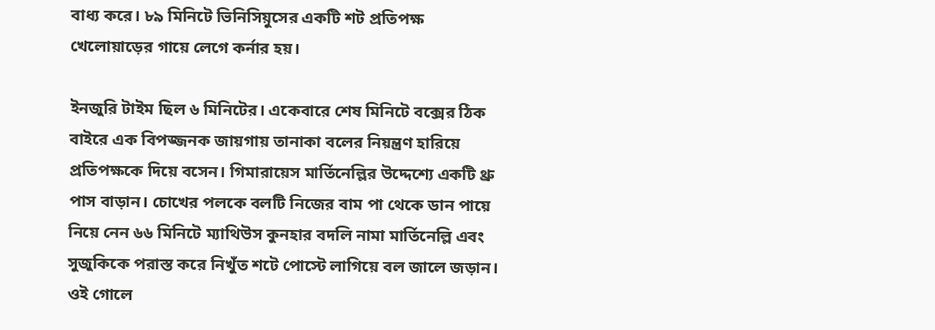বাধ্য করে। ৮৯ মিনিটে ভিনিসিয়ুসের একটি শট প্রতিপক্ষ খেলোয়াড়ের গায়ে লেগে কর্নার হয়।

ইনজুরি টাইম ছিল ৬ মিনিটের। একেবারে শেষ মিনিটে বক্সের ঠিক বাইরে এক বিপজ্জনক জায়গায় তানাকা বলের নিয়ন্ত্রণ হারিয়ে প্রতিপক্ষকে দিয়ে বসেন। গিমারায়েস মার্তিনেল্লির উদ্দেশ্যে একটি থ্রু পাস বাড়ান। চোখের পলকে বলটি নিজের বাম পা থেকে ডান পায়ে নিয়ে নেন ৬৬ মিনিটে ম্যাথিউস কুনহার বদলি নামা মার্তিনেল্লি এবং সুজুকিকে পরাস্ত করে নিখুঁত শটে পোস্টে লাগিয়ে বল জালে জড়ান। ওই গোলে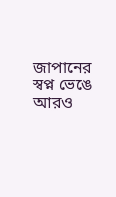জাপানের স্বপ্ন ভেঙে আরও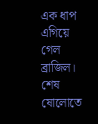এক ধাপ এগিয়ে গেল ব্রাজিল। শেষ ষোলোতে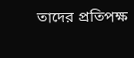তাদের প্রতিপক্ষ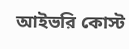আইভরি কোস্ট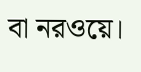বা নরওয়ে।